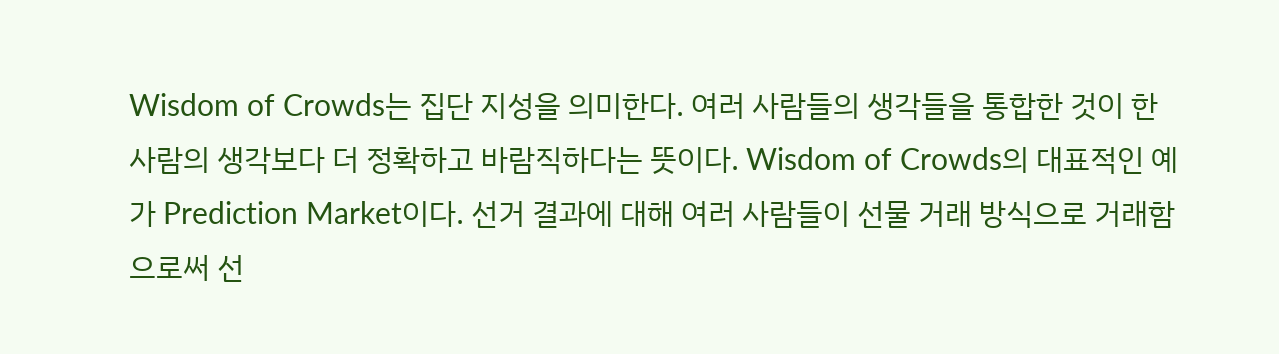Wisdom of Crowds는 집단 지성을 의미한다. 여러 사람들의 생각들을 통합한 것이 한 사람의 생각보다 더 정확하고 바람직하다는 뜻이다. Wisdom of Crowds의 대표적인 예가 Prediction Market이다. 선거 결과에 대해 여러 사람들이 선물 거래 방식으로 거래함으로써 선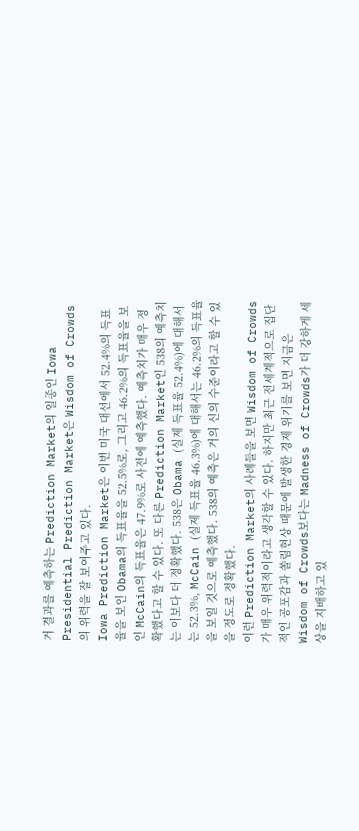거 결과를 예측하는 Prediction Market의 일종인 Iowa Presidential Prediction Market은 Wisdom of Crowds의 위력을 잘 보여주고 있다.
Iowa Prediction Market은 이번 미국 대선에서 52.4%의 득표율을 보인 Obama의 득표율을 52.5%로, 그리고 46.2%의 득표율을 보인 McCain의 득표율은 47.9%로 사전에 예측했다. 예측치가 매우 정확했다고 할 수 있다. 또 다른 Prediction Market인 538의 예측치는 이보다 더 정확했다. 538은 Obama (실제 득표율 52.4%)에 대해서는 52.3%, McCain (실제 득표율 46.3%)에 대해서는 46.2%의 득표율을 보일 것으로 예측했다. 538의 예측은 거의 신의 수준이라고 할 수 있을 정도로 정확했다.
이런 Prediction Market의 사례들을 보면 Wisdom of Crowds가 매우 위력적이라고 생각할 수 있다. 하지만 최근 전세계적으로 집단적인 공포감과 쏠림현상 때문에 발생한 경제 위기를 보면 지금은 Wisdom of Crowds보다는 Madness of Crowds가 더 강하게 세상을 지배하고 있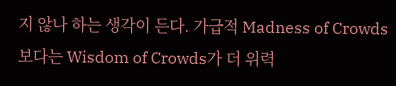지 않나 하는 생각이 든다. 가급적 Madness of Crowds 보다는 Wisdom of Crowds가 더 위력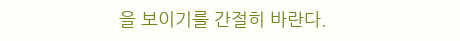을 보이기를 간절히 바란다.